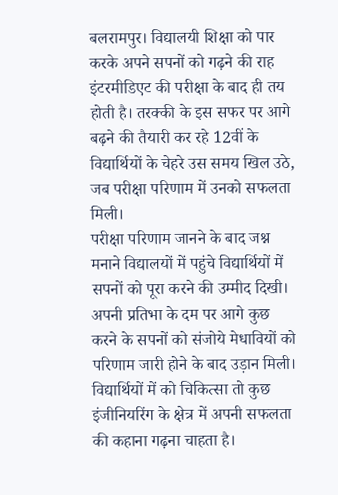बलरामपुर। विद्यालयी शिक्षा को पार करके अपने सपनों को गढ़ने की राह इंटरमीडिएट की परीक्षा के बाद ही तय होती है। तरक्की के इस सफर पर आगे बढ़ने की तैयारी कर रहे 12वीं के विद्यार्थियों के चेहरे उस समय खिल उठे, जब परीक्षा परिणाम में उनको सफलता मिली।
परीक्षा परिणाम जानने के बाद जश्न मनाने विद्यालयों में पहुंचे विद्यार्थियों में सपनों को पूरा करने की उम्मीद दिखी। अपनी प्रतिभा के दम पर आगे कुछ करने के सपनों को संजोये मेधावियों को परिणाम जारी होने के बाद उड़ान मिली। विद्यार्थियों में को चिकित्सा तो कुछ इंजीनियरिंग के क्षेत्र में अपनी सफलता की कहाना गढ़ना चाहता है।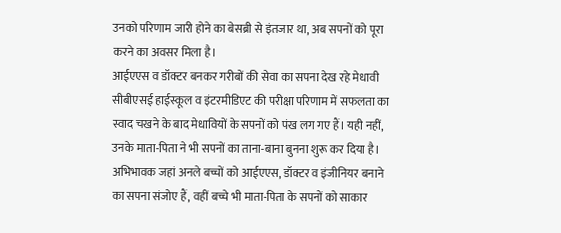उनको परिणाम जारी होने का बेसब्री से इंतजार था, अब सपनों को पूरा करने का अवसर मिला है।
आईएएस व डॉक्टर बनकर गरीबों की सेवा का सपना देख रहे मेधावी
सीबीएसई हाईस्कूल व इंटरमीडिएट की परीक्षा परिणाम में सफलता का स्वाद चखने के बाद मेधावियों के सपनों को पंख लग गए हैं। यही नहीं, उनके माता-पिता ने भी सपनों का ताना-बाना बुनना शुरू कर दिया है। अभिभावक जहां अनले बच्चों को आईएएस, डॉक्टर व इंजीनियर बनाने का सपना संजोए हैं, वहीं बच्चे भी माता-पिता के सपनों को साकार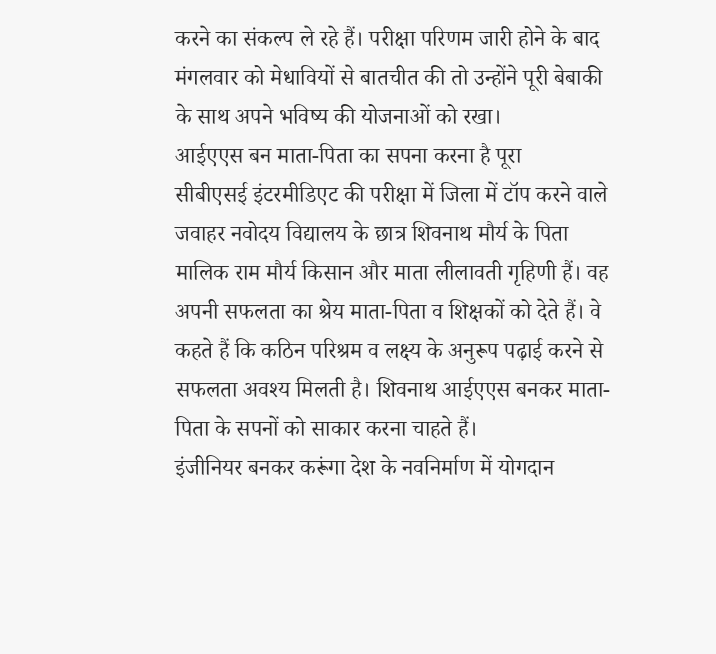करने का संकल्प ले रहे हैं। परीक्षा परिणम जारी होने के बाद मंगलवार को मेधावियों से बातचीत की तो उन्होंने पूरी बेबाकी के साथ अपने भविष्य की योजनाओं को रखा।
आईएएस बन माता-पिता का सपना करना है पूरा
सीबीएसई इंटरमीडिएट की परीक्षा में जिला में टॉप करने वाले जवाहर नवोदय विद्यालय के छात्र शिवनाथ मौर्य के पिता मालिक राम मौर्य किसान और माता लीलावती गृहिणी हैं। वह अपनी सफलता का श्रेय माता-पिता व शिक्षकों को देते हैं। वे कहते हैं कि कठिन परिश्रम व लक्ष्य के अनुरूप पढ़ाई करने से सफलता अवश्य मिलती है। शिवनाथ आईएएस बनकर माता-पिता के सपनों को साकार करना चाहते हैं।
इंजीनियर बनकर करूंगा देश के नवनिर्माण में योगदान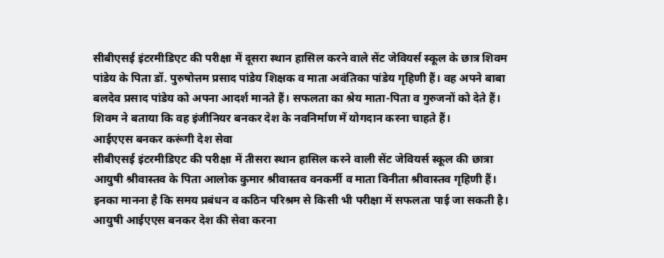सीबीएसई इंटरमीडिएट की परीक्षा में दूसरा स्थान हासिल करने वाले सेंट जेवियर्स स्कूल के छात्र शिवम पांडेय के पिता डॉ. पुरुषोत्तम प्रसाद पांडेय शिक्षक व माता अवंतिका पांडेय गृहिणी हैं। वह अपने बाबा बलदेव प्रसाद पांडेय को अपना आदर्श मानते हैं। सफलता का श्रेय माता-पिता व गुरुजनों को देते हैं। शिवम ने बताया कि वह इंजीनियर बनकर देश के नवनिर्माण में योगदान करना चाहते हैं।
आईएएस बनकर करूंगी देश सेवा
सीबीएसई इंटरमीडिएट की परीक्षा में तीसरा स्थान हासिल करने वाली सेंट जेवियर्स स्कूल की छात्रा आयुषी श्रीवास्तव के पिता आलोक कुमार श्रीवास्तव वनकर्मी व माता विनीता श्रीवास्तव गृहिणी हैं। इनका मानना है कि समय प्रबंधन व कठिन परिश्रम से किसी भी परीक्षा में सफलता पाई जा सकती है। आयुषी आईएएस बनकर देश की सेवा करना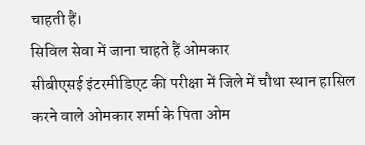चाहती हैं।
सिविल सेवा में जाना चाहते हैं ओमकार
सीबीएसई इंटरमीडिएट की परीक्षा में जिले में चौथा स्थान हासिल करने वाले ओमकार शर्मा के पिता ओम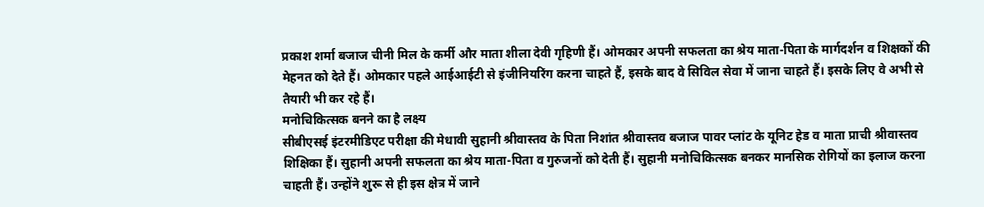प्रकाश शर्मा बजाज चीनी मिल के कर्मी और माता शीला देवी गृहिणी हैं। ओमकार अपनी सफलता का श्रेय माता-पिता के मार्गदर्शन व शिक्षकों की मेहनत को देते हैं। ओमकार पहले आईआईटी से इंजीनियरिंग करना चाहते हैं, इसके बाद वे सिविल सेवा में जाना चाहते हैं। इसके लिए वे अभी से तैयारी भी कर रहे हैं।
मनोचिकित्सक बनने का है लक्ष्य
सीबीएसई इंटरमीडिएट परीक्षा की मेधावी सुहानी श्रीवास्तव के पिता निशांत श्रीवास्तव बजाज पावर प्लांट के यूनिट हेड व माता प्राची श्रीवास्तव शिक्षिका हैं। सुहानी अपनी सफलता का श्रेय माता-पिता व गुरुजनों को देती हैं। सुहानी मनोचिकित्सक बनकर मानसिक रोगियों का इलाज करना चाहती हैं। उन्होंने शुरू से ही इस क्षेत्र में जाने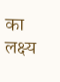का लक्ष्य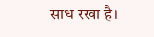साध रखा है।